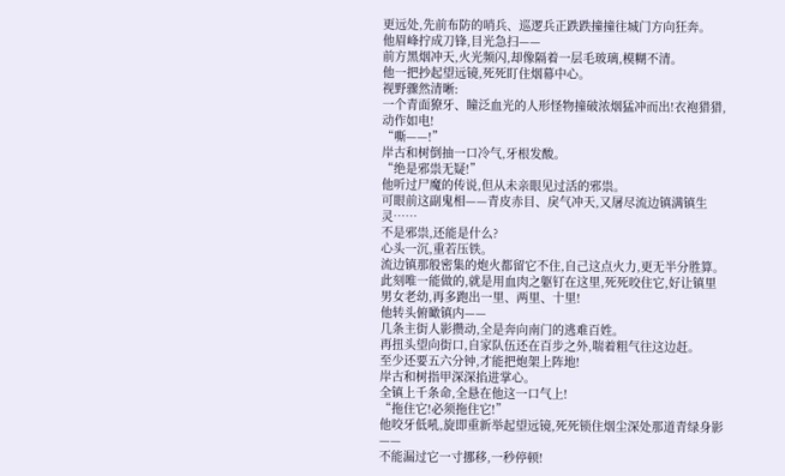更远处,先前布防的哨兵、巡逻兵正跌跌撞撞往城门方向狂奔。
他眉峰拧成刀锋,目光急扫——
前方黑烟冲天,火光频闪,却像隔着一层毛玻璃,模糊不清。
他一把抄起望远镜,死死盯住烟幕中心。
视野骤然清晰:
一个青面獠牙、瞳泛血光的人形怪物撞破浓烟猛冲而出!衣袍猎猎,动作如电!
“嘶——!”
岸古和树倒抽一口冷气,牙根发酸。
“绝是邪祟无疑!”
他听过尸魔的传说,但从未亲眼见过活的邪祟。
可眼前这副鬼相——青皮赤目、戾气冲天,又屠尽流边镇满镇生灵……
不是邪祟,还能是什么?
心头一沉,重若压铁。
流边镇那般密集的炮火都留它不住,自己这点火力,更无半分胜算。
此刻唯一能做的,就是用血肉之躯钉在这里,死死咬住它,好让镇里男女老幼,再多跑出一里、两里、十里!
他转头俯瞰镇内——
几条主街人影攒动,全是奔向南门的逃难百姓。
再扭头望向街口,自家队伍还在百步之外,喘着粗气往这边赶。
至少还要五六分钟,才能把炮架上阵地!
岸古和树指甲深深掐进掌心。
全镇上千条命,全悬在他这一口气上!
“拖住它!必须拖住它!”
他咬牙低吼,旋即重新举起望远镜,死死锁住烟尘深处那道青绿身影——
不能漏过它一寸挪移,一秒停顿!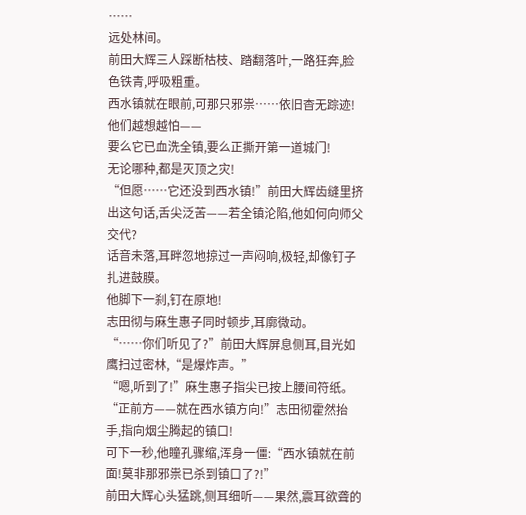……
远处林间。
前田大辉三人踩断枯枝、踏翻落叶,一路狂奔,脸色铁青,呼吸粗重。
西水镇就在眼前,可那只邪祟……依旧杳无踪迹!
他们越想越怕——
要么它已血洗全镇,要么正撕开第一道城门!
无论哪种,都是灭顶之灾!
“但愿……它还没到西水镇!”前田大辉齿缝里挤出这句话,舌尖泛苦——若全镇沦陷,他如何向师父交代?
话音未落,耳畔忽地掠过一声闷响,极轻,却像钉子扎进鼓膜。
他脚下一刹,钉在原地!
志田彻与麻生惠子同时顿步,耳廓微动。
“……你们听见了?”前田大辉屏息侧耳,目光如鹰扫过密林,“是爆炸声。”
“嗯,听到了!”麻生惠子指尖已按上腰间符纸。
“正前方——就在西水镇方向!”志田彻霍然抬手,指向烟尘腾起的镇口!
可下一秒,他瞳孔骤缩,浑身一僵:“西水镇就在前面!莫非那邪祟已杀到镇口了?!”
前田大辉心头猛跳,侧耳细听——果然,震耳欲聋的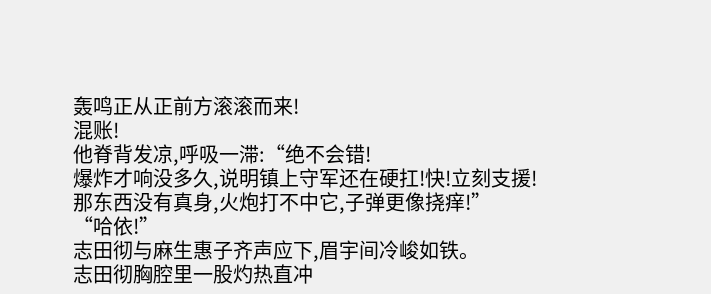轰鸣正从正前方滚滚而来!
混账!
他脊背发凉,呼吸一滞:“绝不会错!
爆炸才响没多久,说明镇上守军还在硬扛!快!立刻支援!
那东西没有真身,火炮打不中它,子弹更像挠痒!”
“哈依!”
志田彻与麻生惠子齐声应下,眉宇间冷峻如铁。
志田彻胸腔里一股灼热直冲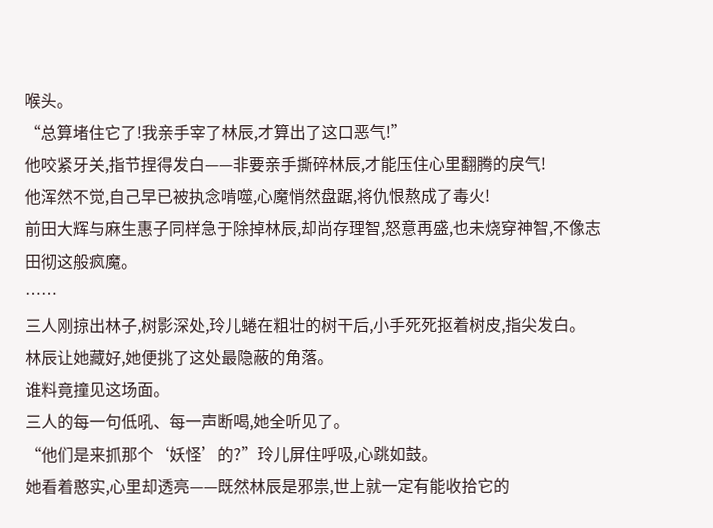喉头。
“总算堵住它了!我亲手宰了林辰,才算出了这口恶气!”
他咬紧牙关,指节捏得发白——非要亲手撕碎林辰,才能压住心里翻腾的戾气!
他浑然不觉,自己早已被执念啃噬,心魔悄然盘踞,将仇恨熬成了毒火!
前田大辉与麻生惠子同样急于除掉林辰,却尚存理智,怒意再盛,也未烧穿神智,不像志田彻这般疯魔。
……
三人刚掠出林子,树影深处,玲儿蜷在粗壮的树干后,小手死死抠着树皮,指尖发白。
林辰让她藏好,她便挑了这处最隐蔽的角落。
谁料竟撞见这场面。
三人的每一句低吼、每一声断喝,她全听见了。
“他们是来抓那个‘妖怪’的?”玲儿屏住呼吸,心跳如鼓。
她看着憨实,心里却透亮——既然林辰是邪祟,世上就一定有能收拾它的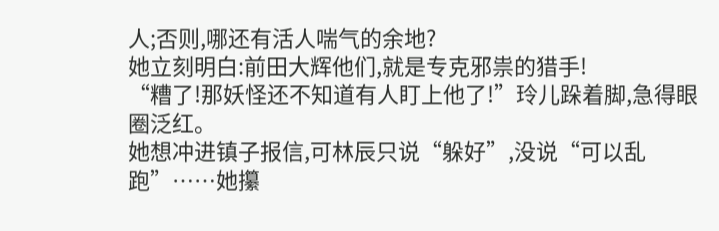人;否则,哪还有活人喘气的余地?
她立刻明白:前田大辉他们,就是专克邪祟的猎手!
“糟了!那妖怪还不知道有人盯上他了!”玲儿跺着脚,急得眼圈泛红。
她想冲进镇子报信,可林辰只说“躲好”,没说“可以乱跑”……她攥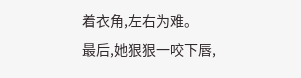着衣角,左右为难。
最后,她狠狠一咬下唇,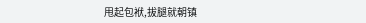甩起包袱,拔腿就朝镇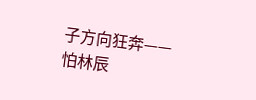子方向狂奔——
怕林辰